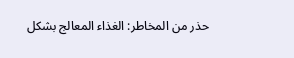حذر من المخاطر: الغذاء المعالج بشكل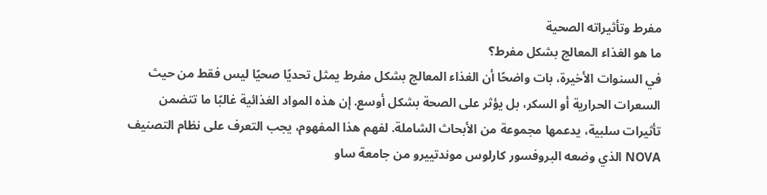مفرط وتأثيراته الصحية
ما هو الغذاء المعالج بشكل مفرط؟
في السنوات الأخيرة، بات واضحًا أن الغذاء المعالج بشكل مفرط يمثل تحديًا صحيًا ليس فقط من حيث السعرات الحرارية أو السكر، بل يؤثر على الصحة بشكل أوسع. إن هذه المواد الغذائية غالبًا ما تتضمن تأثيرات سلبية، يدعمها مجموعة من الأبحاث الشاملة. لفهم هذا المفهوم، يجب التعرف على نظام التصنيف NOVA الذي وضعه البروفسور كارلوس موندتييرو من جامعة ساو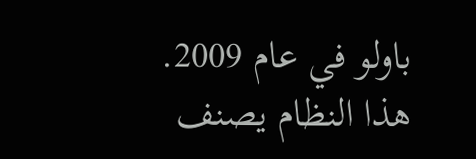باولو في عام 2009. هذا النظام يصنف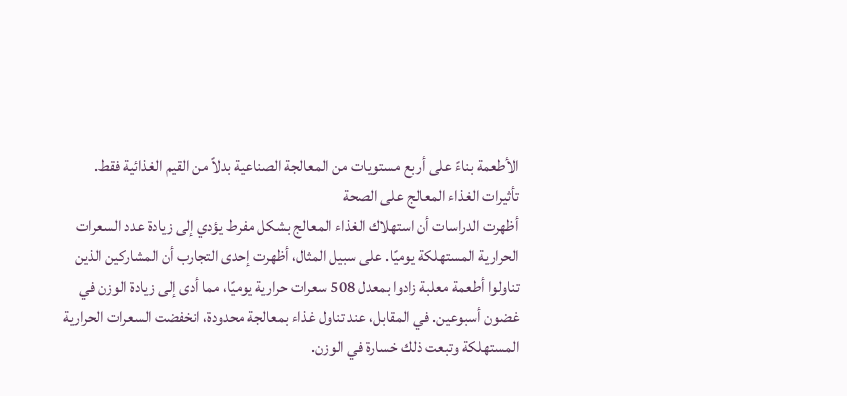الأطعمة بناءً على أربع مستويات من المعالجة الصناعية بدلاً من القيم الغذائية فقط.
تأثيرات الغذاء المعالج على الصحة
أظهرت الدراسات أن استهلاك الغذاء المعالج بشكل مفرط يؤدي إلى زيادة عدد السعرات الحرارية المستهلكة يوميًا. على سبيل المثال، أظهرت إحدى التجارب أن المشاركين الذين تناولوا أطعمة معلبة زادوا بمعدل 508 سعرات حرارية يوميًا، مما أدى إلى زيادة الوزن في غضون أسبوعين. في المقابل، عند تناول غذاء بمعالجة محدودة، انخفضت السعرات الحرارية المستهلكة وتبعت ذلك خسارة في الوزن.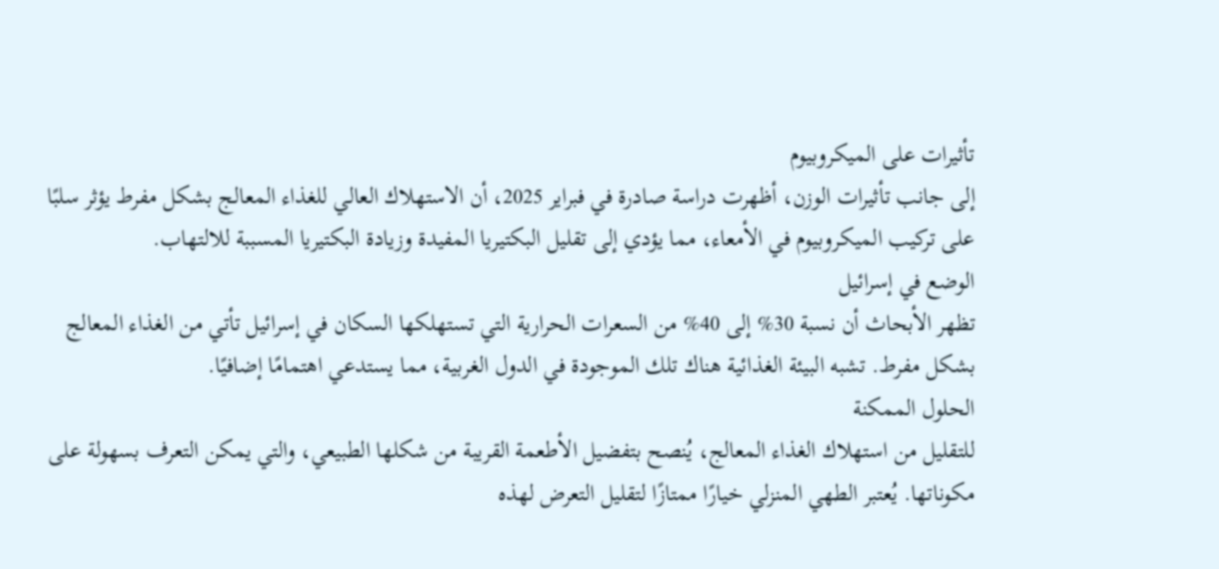تأثيرات على الميكروبيوم
إلى جانب تأثيرات الوزن، أظهرت دراسة صادرة في فبراير 2025، أن الاستهلاك العالي للغذاء المعالج بشكل مفرط يؤثر سلبًا على تركيب الميكروبيوم في الأمعاء، مما يؤدي إلى تقليل البكتيريا المفيدة وزيادة البكتيريا المسببة للالتهاب.
الوضع في إسرائيل
تظهر الأبحاث أن نسبة 30% إلى 40% من السعرات الحرارية التي تستهلكها السكان في إسرائيل تأتي من الغذاء المعالج بشكل مفرط. تشبه البيئة الغذائية هناك تلك الموجودة في الدول الغربية، مما يستدعي اهتمامًا إضافيًا.
الحلول الممكنة
للتقليل من استهلاك الغذاء المعالج، يُنصح بتفضيل الأطعمة القريبة من شكلها الطبيعي، والتي يمكن التعرف بسهولة على مكوناتها. يُعتبر الطهي المنزلي خيارًا ممتازًا لتقليل التعرض لهذه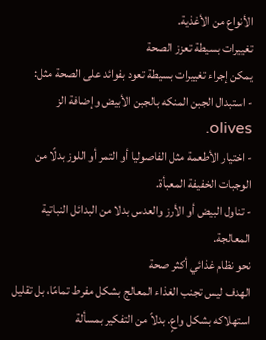الأنواع من الأغذية.
تغييرات بسيطة تعزز الصحة
يمكن إجراء تغييرات بسيطة تعود بفوائد على الصحة مثل:
- استبدال الجبن المنكه بالجبن الأبيض وإضافة الز olives.
- اختيار الأطعمة مثل الفاصوليا أو التمر أو اللوز بدلًا من الوجبات الخفيفة المعبأة.
- تناول البيض أو الأرز والعدس بدلا من البدائل النباتية المعالجة.
نحو نظام غذائي أكثر صحة
الهدف ليس تجنب الغذاء المعالج بشكل مفرط تمامًا، بل تقليل استهلاكه بشكل واعٍ. بدلاً من التفكير بمسألة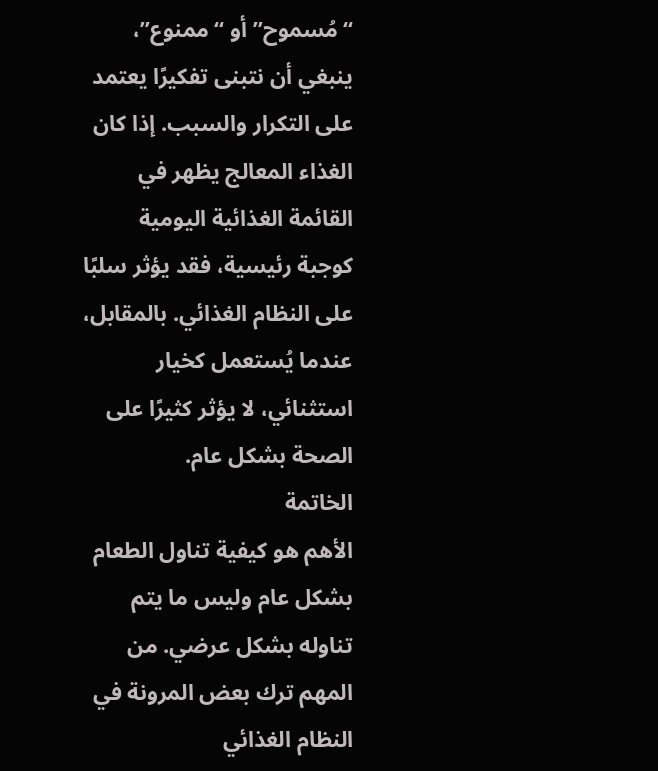“مُسموح” أو “ممنوع”، ينبغي أن نتبنى تفكيرًا يعتمد على التكرار والسبب. إذا كان الغذاء المعالج يظهر في القائمة الغذائية اليومية كوجبة رئيسية، فقد يؤثر سلبًا على النظام الغذائي. بالمقابل، عندما يُستعمل كخيار استثنائي، لا يؤثر كثيرًا على الصحة بشكل عام.
الخاتمة
الأهم هو كيفية تناول الطعام بشكل عام وليس ما يتم تناوله بشكل عرضي. من المهم ترك بعض المرونة في النظام الغذائي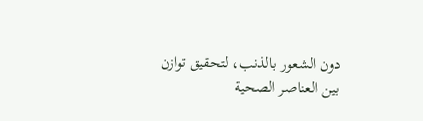دون الشعور بالذنب، لتحقيق توازن بين العناصر الصحية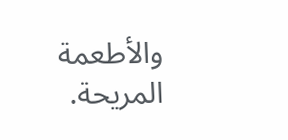والأطعمة المريحة.